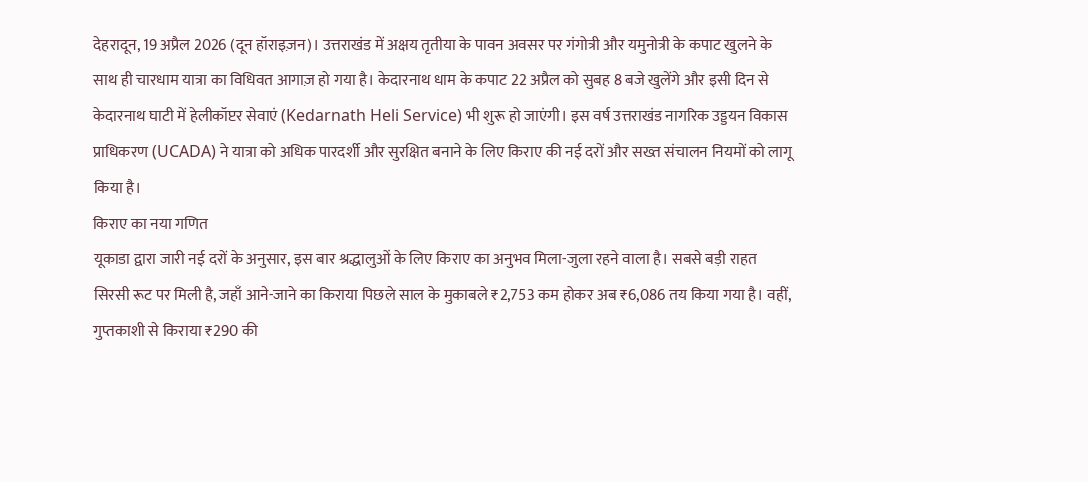देहरादून, 19 अप्रैल 2026 (दून हॉराइज़न)। उत्तराखंड में अक्षय तृतीया के पावन अवसर पर गंगोत्री और यमुनोत्री के कपाट खुलने के साथ ही चारधाम यात्रा का विधिवत आगाज़ हो गया है। केदारनाथ धाम के कपाट 22 अप्रैल को सुबह 8 बजे खुलेंगे और इसी दिन से केदारनाथ घाटी में हेलीकॉप्टर सेवाएं (Kedarnath Heli Service) भी शुरू हो जाएंगी। इस वर्ष उत्तराखंड नागरिक उड्डयन विकास प्राधिकरण (UCADA) ने यात्रा को अधिक पारदर्शी और सुरक्षित बनाने के लिए किराए की नई दरों और सख्त संचालन नियमों को लागू किया है।
किराए का नया गणित
यूकाडा द्वारा जारी नई दरों के अनुसार, इस बार श्रद्धालुओं के लिए किराए का अनुभव मिला-जुला रहने वाला है। सबसे बड़ी राहत सिरसी रूट पर मिली है, जहाँ आने-जाने का किराया पिछले साल के मुकाबले ₹2,753 कम होकर अब ₹6,086 तय किया गया है। वहीं, गुप्तकाशी से किराया ₹290 की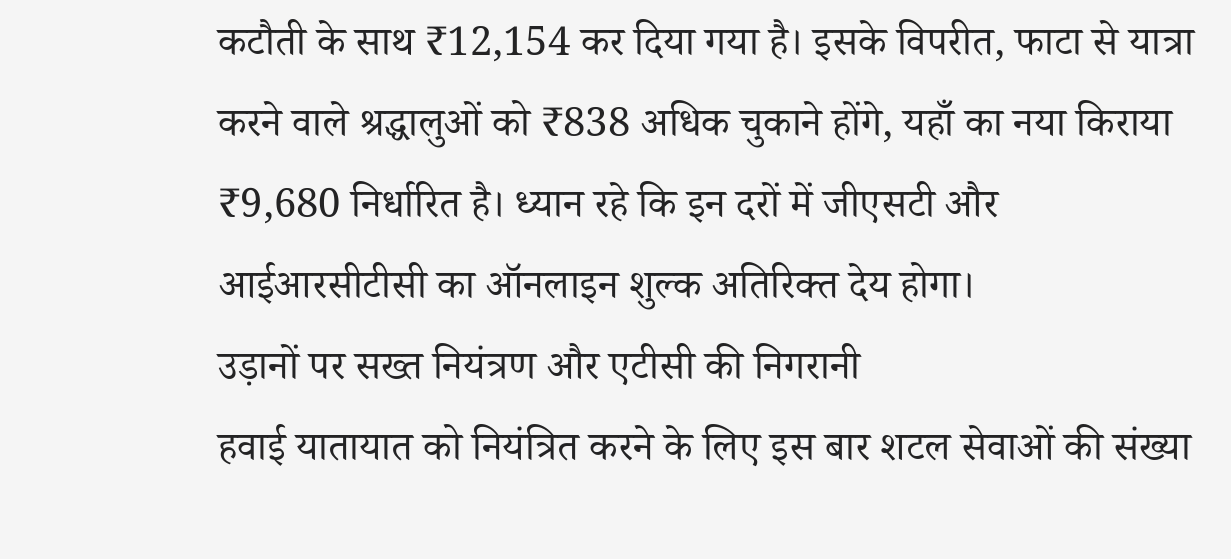कटौती के साथ ₹12,154 कर दिया गया है। इसके विपरीत, फाटा से यात्रा करने वाले श्रद्धालुओं को ₹838 अधिक चुकाने होंगे, यहाँ का नया किराया ₹9,680 निर्धारित है। ध्यान रहे कि इन दरों में जीएसटी और आईआरसीटीसी का ऑनलाइन शुल्क अतिरिक्त देय होगा।
उड़ानों पर सख्त नियंत्रण और एटीसी की निगरानी
हवाई यातायात को नियंत्रित करने के लिए इस बार शटल सेवाओं की संख्या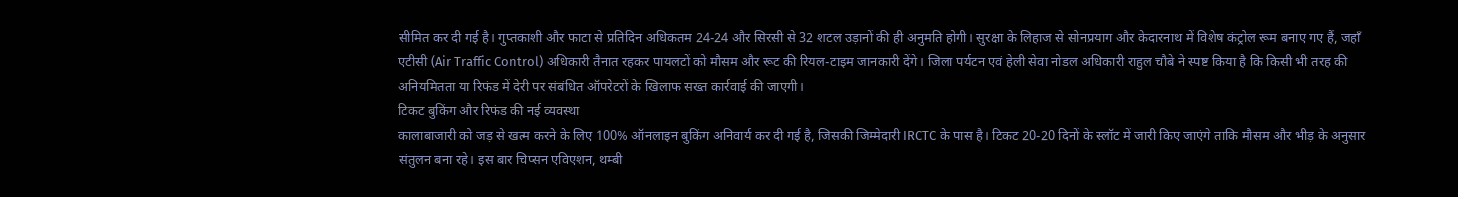सीमित कर दी गई है। गुप्तकाशी और फाटा से प्रतिदिन अधिकतम 24-24 और सिरसी से 32 शटल उड़ानों की ही अनुमति होगी। सुरक्षा के लिहाज से सोनप्रयाग और केदारनाथ में विशेष कंट्रोल रूम बनाए गए हैं, जहाँ एटीसी (Air Traffic Control) अधिकारी तैनात रहकर पायलटों को मौसम और रूट की रियल-टाइम जानकारी देंगे। जिला पर्यटन एवं हेली सेवा नोडल अधिकारी राहुल चौबे ने स्पष्ट किया है कि किसी भी तरह की अनियमितता या रिफंड में देरी पर संबंधित ऑपरेटरों के खिलाफ सख्त कार्रवाई की जाएगी।
टिकट बुकिंग और रिफंड की नई व्यवस्था
कालाबाजारी को जड़ से खत्म करने के लिए 100% ऑनलाइन बुकिंग अनिवार्य कर दी गई है, जिसकी जिम्मेदारी IRCTC के पास है। टिकट 20-20 दिनों के स्लॉट में जारी किए जाएंगे ताकि मौसम और भीड़ के अनुसार संतुलन बना रहे। इस बार चिप्सन एविएशन, थम्बी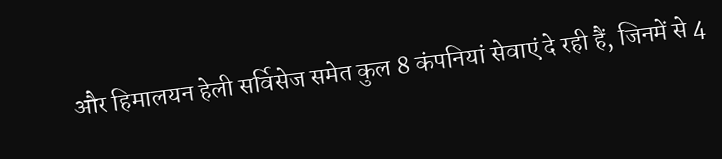और हिमालयन हेली सर्विसेज समेत कुल 8 कंपनियां सेवाएं दे रही हैं, जिनमें से 4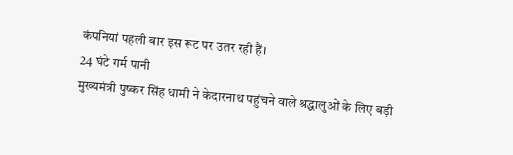कंपनियां पहली बार इस रूट पर उतर रही हैं।
24 घंटे गर्म पानी
मुख्यमंत्री पुष्कर सिंह धामी ने केदारनाथ पहुंचने वाले श्रद्धालुओं के लिए बड़ी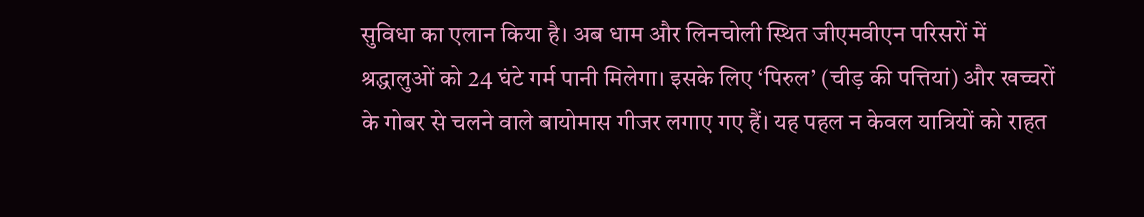सुविधा का एलान किया है। अब धाम और लिनचोली स्थित जीएमवीएन परिसरों में श्रद्धालुओं को 24 घंटे गर्म पानी मिलेगा। इसके लिए ‘पिरुल’ (चीड़ की पत्तियां) और खच्चरों के गोबर से चलने वाले बायोमास गीजर लगाए गए हैं। यह पहल न केवल यात्रियों को राहत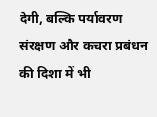देगी, बल्कि पर्यावरण संरक्षण और कचरा प्रबंधन की दिशा में भी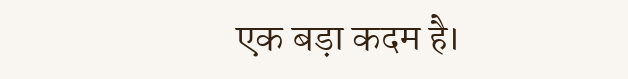एक बड़ा कदम है।